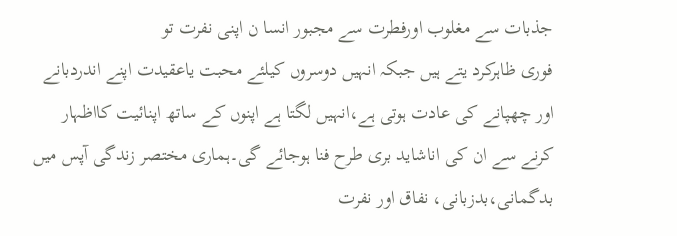جذبات سے مغلوب اورفطرت سے مجبور انسا ن اپنی نفرت تو
فوری ظاہرکرد یتے ہیں جبکہ انہیں دوسروں کیلئے محبت یاعقیدت اپنے اندردبانے
اور چھپانے کی عادت ہوتی ہے،انہیں لگتا ہے اپنوں کے ساتھ اپنائیت کااظہار
کرنے سے ان کی اناشاید بری طرح فنا ہوجائے گی۔ہماری مختصر زندگی آپس میں
بدگمانی،بدزبانی، نفاق اور نفرت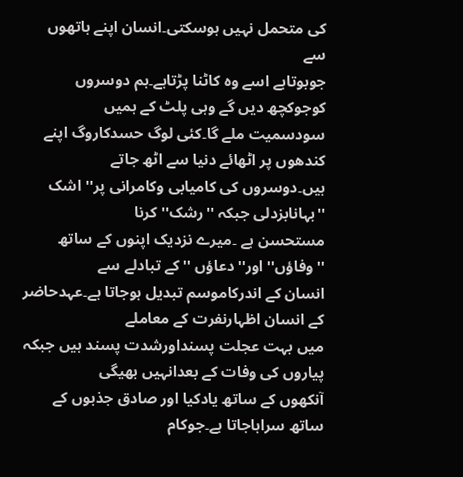کی متحمل نہیں ہوسکتی۔انسان اپنے ہاتھوں سے
جوبوتاہے اسے وہ کاٹنا پڑتاہے۔ہم دوسروں کوجوکچھ دیں گے وہی پلٹ کے ہمیں
سودسمیت ملے گا۔کئی لوگ حسدکاروگ اپنے کندھوں پر اٹھائے دنیا سے اٹھ جاتے
ہیں۔دوسروں کی کامیابی وکامرانی پر''اشک ''بہانابزدلی جبکہ ''رشک'' کرنا
مستحسن ہے ۔میرے نزدیک اپنوں کے ساتھ ''وفاؤں'' اور''دعاؤں ''کے تبادلے سے
انسان کے اندرکاموسم تبدیل ہوجاتا ہے۔عہدحاضر کے انسان اظہارنفرت کے معاملے
میں بہت عجلت پسنداورشدت پسند ہیں جبکہ پیاروں کی وفات کے بعدانہیں بھیگی
آنکھوں کے ساتھ یادکیا اور صادق جذبوں کے ساتھ سراہاجاتا ہے۔جوکام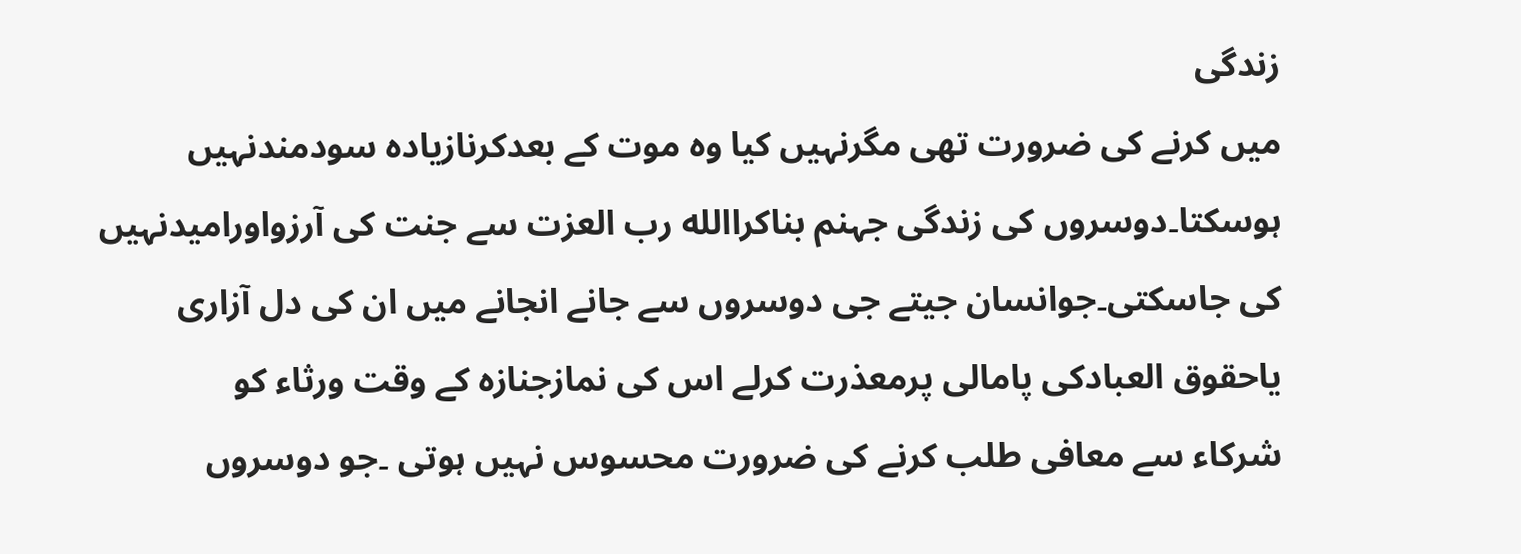زندگی
میں کرنے کی ضرورت تھی مگرنہیں کیا وہ موت کے بعدکرنازیادہ سودمندنہیں
ہوسکتا۔دوسروں کی زندگی جہنم بناکراالله رب العزت سے جنت کی آرزواورامیدنہیں
کی جاسکتی۔جوانسان جیتے جی دوسروں سے جانے انجانے میں ان کی دل آزاری
یاحقوق العبادکی پامالی پرمعذرت کرلے اس کی نمازجنازہ کے وقت ورثاء کو
شرکاء سے معافی طلب کرنے کی ضرورت محسوس نہیں ہوتی ۔جو دوسروں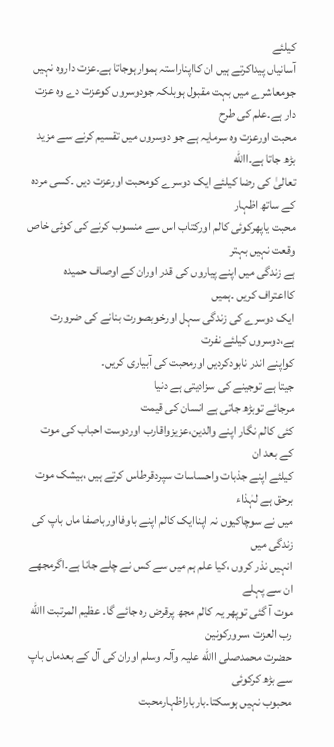کیلئے
آسانیاں پیداکرتے ہیں ان کااپناراستہ ہموارہوجاتا ہے۔عزت داروہ نہیں
جومعاشرے میں بہت مقبول ہوبلکہ جودوسروں کوعزت دے وہ عزت دار ہے۔علم کی طرح
محبت اورعزت وہ سرمایہ ہے جو دوسروں میں تقسیم کرنے سے مزید بڑھ جاتا ہے۔االله
تعالیٰ کی رضا کیلئے ایک دوسرے کومحبت اورعزت دیں ۔کسی مردہ کے ساتھ اظہار
محبت یاپھرکوئی کالم اورکتاب اس سے منسوب کرنے کی کوئی خاص وقعت نہیں بہتر
ہے زندگی میں اپنے پیاروں کی قدر اوران کے اوصاف حمیدہ کااعتراف کریں ۔ہمیں
ایک دوسرے کی زندگی سہل اورخوبصورت بنانے کی ضرورت ہے،دوسروں کیلئے نفرت
کواپنے اندر نابودکردیں اورمحبت کی آبیاری کریں۔
جیتا ہے توجینے کی سزادیتی ہے دنیا
مرجائے توبڑھ جاتی ہے انسان کی قیمت
کئی کالم نگار اپنے والدین،عزیزواقارب اوردوست احباب کی موت کے بعد ان
کیلئے اپنے جذبات واحساسات سپردقرطاس کرتے ہیں ،بیشک موت برحق ہے لہٰذاء
میں نے سوچاکیوں نہ اپناایک کالم اپنے باوفااورباصفا ماں باپ کی زندگی میں
انہیں نذر کروں ،کیا علم ہم میں سے کس نے چلے جانا ہے۔اگرمجھے ان سے پہلے
موت آ گئی توپھر یہ کالم مجھ پرقرض رہ جائے گا۔ عظیم المرتبت االله رب العزت ،سرورکونین
حضرت محمدصلی االله علیہ وآلہ وسلم اوران کی آل کے بعدماں باپ سے بڑھ کرکوئی
محبوب نہیں ہوسکتا۔بارباراظہارمحبت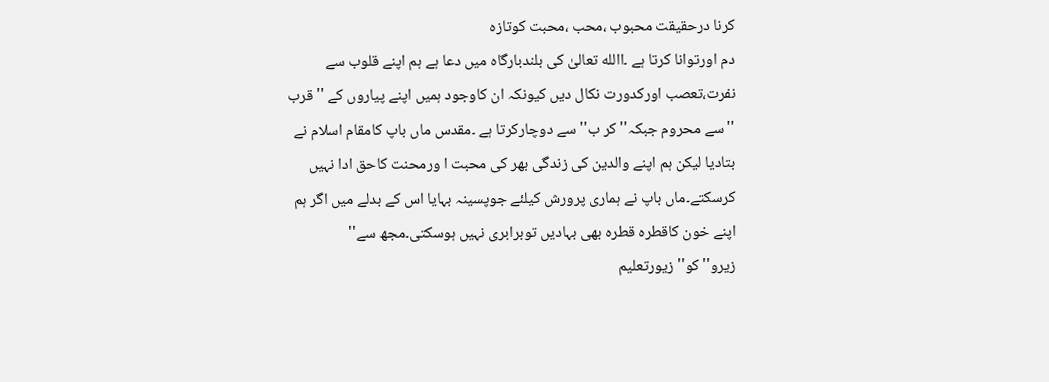کرنا درحقیقت محبوب ،محب ،محبت کوتازہ
دم اورتوانا کرتا ہے ۔االله تعالیٰ کی بلندبارگاہ میں دعا ہے ہم اپنے قلوب سے
نفرت،تعصب اورکدورت نکال دیں کیونکہ ان کاوجود ہمیں اپنے پیاروں کے ''قرب
''سے محروم جبکہ'' کر ب'' سے دوچارکرتا ہے ۔مقدس ماں باپ کامقام اسلام نے
بتادیا لیکن ہم اپنے والدین کی زندگی بھر کی محبت ا ورمحنت کاحق ادا نہیں
کرسکتے۔ماں باپ نے ہماری پرورش کیلئے جوپسینہ بہایا اس کے بدلے میں اگر ہم
اپنے خون کاقطرہ قطرہ بھی بہادیں توبرابری نہیں ہوسکتی۔مجھ سے''
زیرو''کو''زیورتعلیم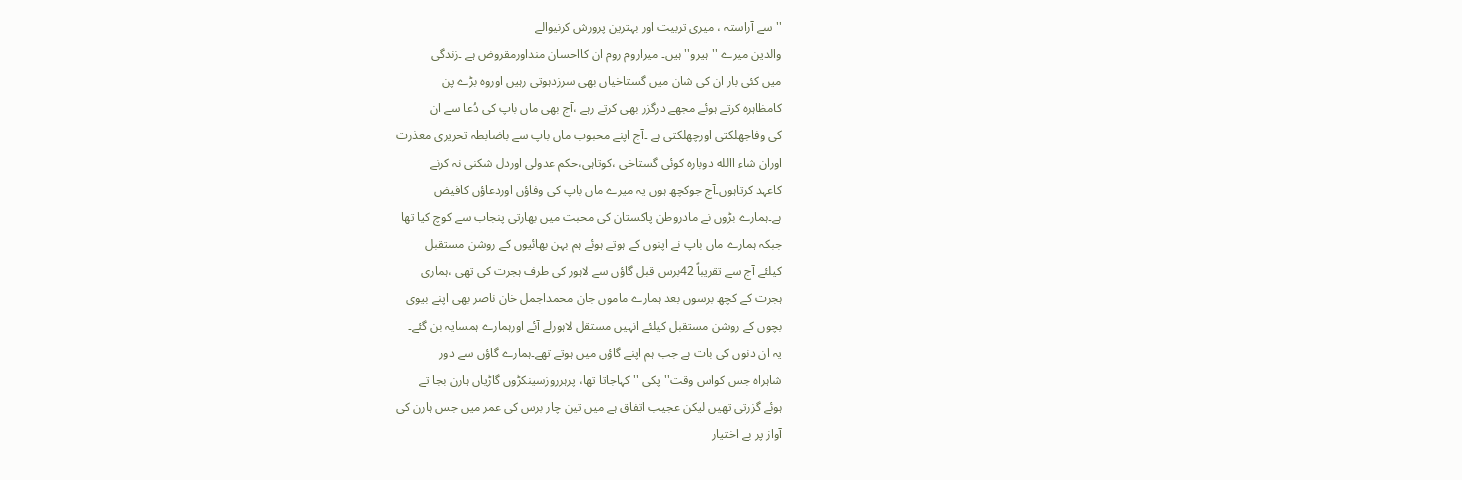''سے آراستہ ، میری تربیت اور بہترین پرورش کرنیوالے
والدین میرے ''ہیرو'' ہیں۔ میراروم روم ان کااحسان منداورمقروض ہے ۔زندگی
میں کئی بار ان کی شان میں گستاخیاں بھی سرزدہوتی رہیں اوروہ بڑے پن
کامظاہرہ کرتے ہوئے مجھے درگزر بھی کرتے رہے ،آج بھی ماں باپ کی دُعا سے ان
کی وفاجھلکتی اورچھلکتی ہے ۔آج اپنے محبوب ماں باپ سے باضابطہ تحریری معذرت
اوران شاء االله دوبارہ کوئی گستاخی ،کوتاہی،حکم عدولی اوردل شکنی نہ کرنے
کاعہد کرتاہوں۔آج جوکچھ ہوں یہ میرے ماں باپ کی وفاؤں اوردعاؤں کافیض
ہے۔ہمارے بڑوں نے مادروطن پاکستان کی محبت میں بھارتی پنجاب سے کوچ کیا تھا
جبکہ ہمارے ماں باپ نے اپنوں کے ہوتے ہوئے ہم بہن بھائیوں کے روشن مستقبل
کیلئے آج سے تقریباً 42برس قبل گاؤں سے لاہور کی طرف ہجرت کی تھی ،ہماری
ہجرت کے کچھ برسوں بعد ہمارے ماموں جان محمداجمل خان ناصر بھی اپنے بیوی
بچوں کے روشن مستقبل کیلئے انہیں مستقل لاہورلے آئے اورہمارے ہمسایہ بن گئے۔
یہ ان دنوں کی بات ہے جب ہم اپنے گاؤں میں ہوتے تھے۔ہمارے گاؤں سے دور
شاہراہ جس کواس وقت''پکی ''کہاجاتا تھا، پرہرروزسینکڑوں گاڑیاں ہارن بجا تے
ہوئے گزرتی تھیں لیکن عجیب اتفاق ہے میں تین چار برس کی عمر میں جس ہارن کی
آواز پر بے اختیار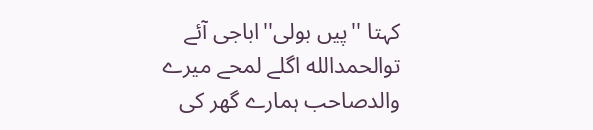کہتا ''پیں بولی''اباجی آئے توالحمدالله اگلے لمحے میرے
والدصاحب ہمارے گھر کی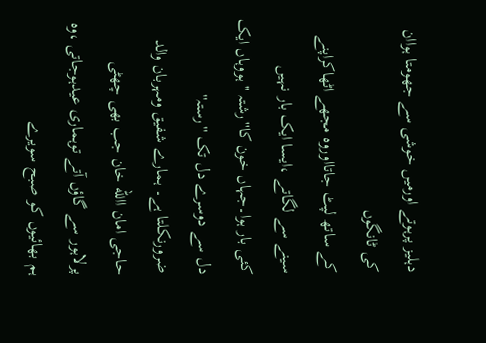دہلیز پرہوتے اورمیں خوشی سے جھومتا ہواان کی ٹانگوں
کے ساتھ لپٹ جاتااوروہ مجھے اٹھاکراپنے سینے سے لگاتے ،ایسا ایک بار نہیں
کئی بار ہوا۔جہاں خون کا''رشتہ ''ہووہاں ایک دل سے دوسرے دل تک ''رستہ''
ضرورنکلتا ہے۔ ہمارے شفیق ومہربان والد حاجی امان االله خان جب بھی چھٹی
پرلاہور سے گاؤں آتے توہماری عیدہوجاتی ،وہ ہم بھائیوں کو صبح سویرے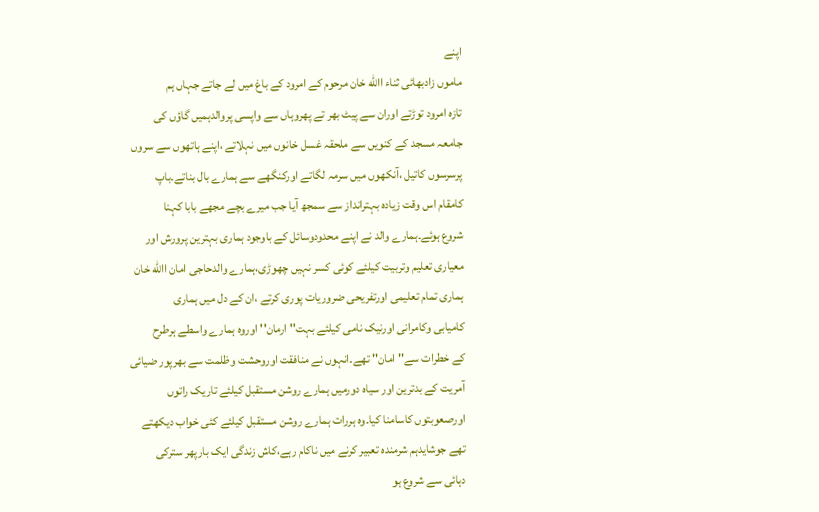اپنے
ماموں زادبھائی ثناء االله خان مرحوم کے امرود کے باغ میں لے جاتے جہاں ہم
تازہ امرود توڑتے اوران سے پیٹ بھر تے پھروہاں سے واپسی پروالدہمیں گاؤں کی
جامعہ مسجد کے کنویں سے ملحقہ غسل خانوں میں نہلاتے ،اپنے ہاتھوں سے سروں
پرسرسوں کاتیل ،آنکھوں میں سرمہ لگاتے اورکنگھے سے ہمارے بال بناتے۔باپ
کامقام اس وقت زیادہ بہترانداز سے سمجھ آیا جب میرے بچے مجھے بابا کہنا
شروع ہوئے۔ہمارے والد نے اپنے محدودوسائل کے باوجود ہماری بہترین پرورش اور
معیاری تعلیم وتربیت کیلئے کوئی کسر نہیں چھوڑی،ہمارے والدحاجی امان االله خان
ہماری تمام تعلیمی اورتفریحی ضروریات پوری کرتے ،ان کے دل میں ہماری
کامیابی وکامرانی اورنیک نامی کیلئے بہت'' ارمان'' اوروہ ہمارے واسطے ہرطرح
کے خطرات سے'' امان'' تھے۔انہوں نے منافقت اوروحشت وظلمت سے بھرپور ضیائی
آمریت کے بدترین اور سیاہ دورمیں ہمارے روشن مستقبل کیلئے تاریک راتوں
اورصعوبتوں کاسامنا کیا۔وہ ہررات ہمارے روشن مستقبل کیلئے کئی خواب دیکھتے
تھے جوشایدہم شرمندہ تعبیر کرنے میں ناکام رہے،کاش زندگی ایک بارپھر سترکی
دہائی سے شروع ہو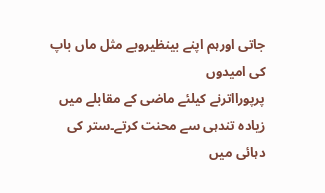جاتی اورہم اپنے بینظیروبے مثل ماں باپ کی امیدوں
پرپورااترنے کیلئے ماضی کے مقابلے میں زیادہ تندہی سے محنت کرتے۔ستر کی
دہائی میں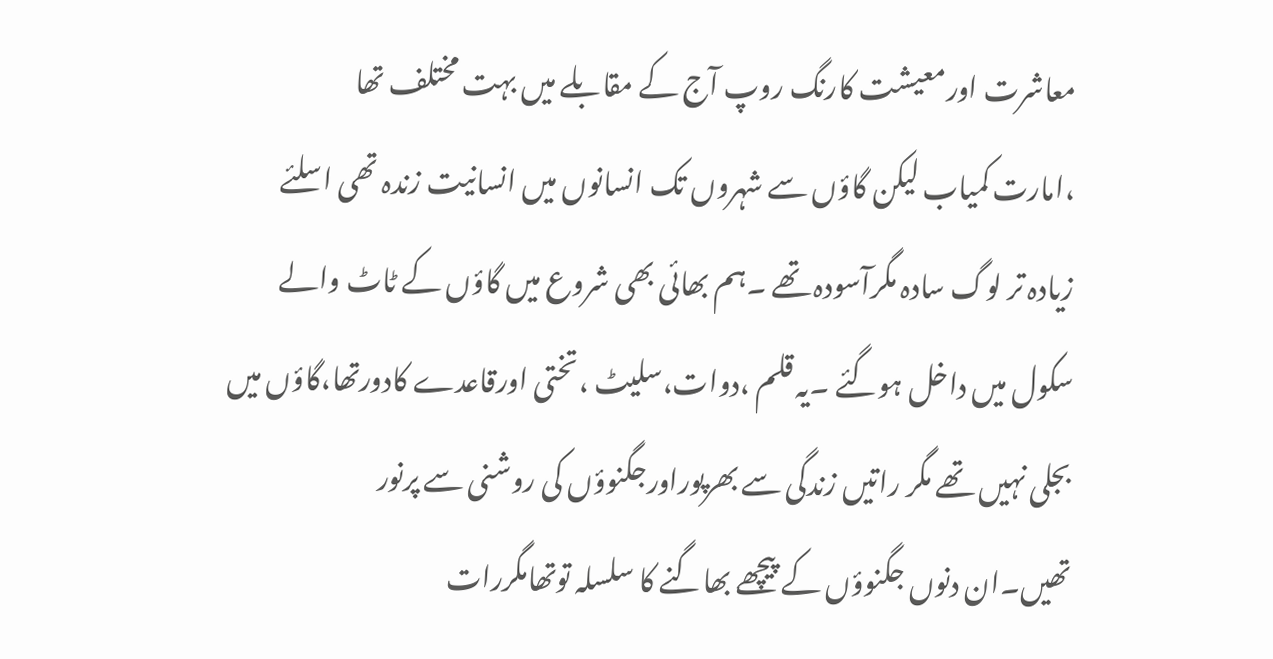معاشرت اورمعیشت کارنگ روپ آج کے مقابلے میں بہت مختلف تھا
،امارت کمیاب لیکن گاؤں سے شہروں تک انسانوں میں انسانیت زندہ تھی اسلئے
زیادہ تر لوگ سادہ مگرآسودہ تھے ۔ہم بھائی بھی شروع میں گاؤں کے ٹاٹ والے
سکول میں داخل ہوگئے ۔یہ قلم ،دوات،سلیٹ ،تختی اورقاعدے کادورتھا،گاؤں میں
بجلی نہیں تھے مگر راتیں زندگی سے بھرپوراورجگنوؤں کی روشنی سے پرنور
تھیں۔ان دنوں جگنوؤں کے پیچھے بھاگنے کا سلسلہ توتھامگررات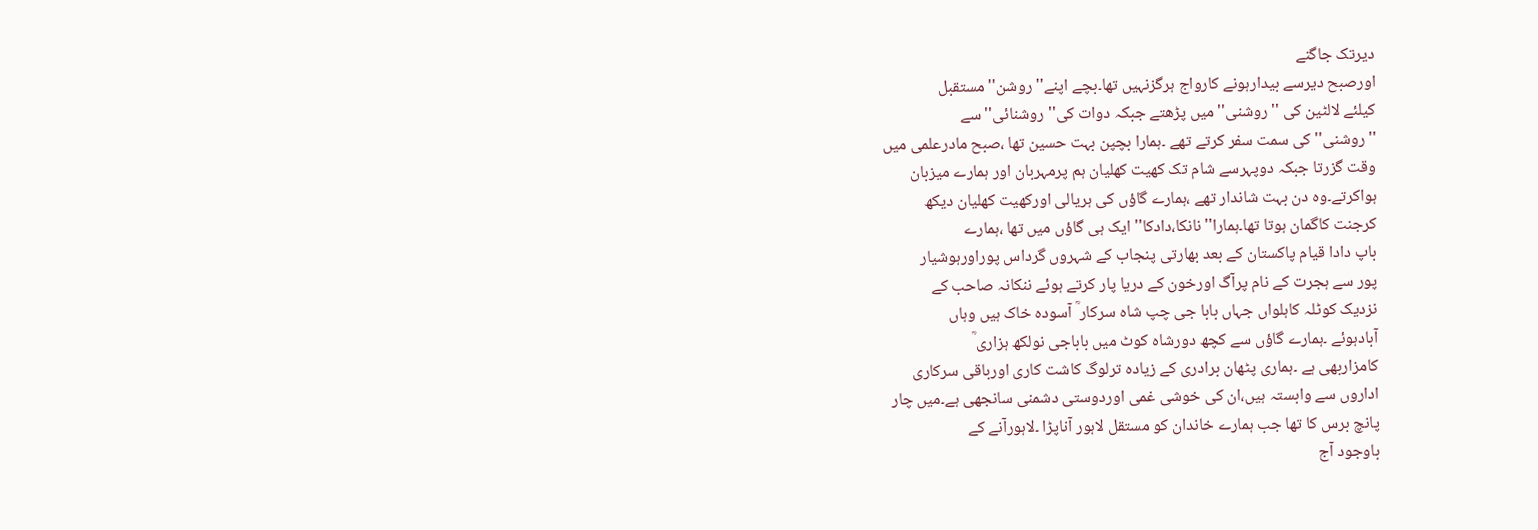دیرتک جاگنے
اورصبح دیرسے بیدارہونے کارواج ہرگزنہیں تھا۔بچے اپنے'' روشن'' مستقبل
کیلئے لالٹین کی ''روشنی'' میں پڑھتے جبکہ دوات کی'' روشنائی'' سے
''روشنی'' کی سمت سفر کرتے تھے ۔ہمارا بچپن بہت حسین تھا ،صبح مادرعلمی میں
وقت گزرتا جبکہ دوپہرسے شام تک کھیت کھلیان ہم پرمہربان اور ہمارے میزبان
ہواکرتے۔وہ دن بہت شاندار تھے ،ہمارے گاؤں کی ہریالی اورکھیت کھلیان دیکھ
کرجنت کاگمان ہوتا تھا۔ہمارا''نانکا،دادکا'' ایک ہی گاؤں میں تھا ،ہمارے
باپ دادا قیام پاکستان کے بعد بھارتی پنجاب کے شہروں گرداس پوراورہوشیار
پور سے ہجرت کے نام پرآگ اورخون کے دریا پار کرتے ہوئے ننکانہ صاحب کے
نزدیک کوٹلہ کاہلواں جہاں بابا جی چپ شاہ سرکار ؒ آسودہ خاک ہیں وہاں
آبادہوئے ۔ہمارے گاؤں سے کچھ دورشاہ کوٹ میں باباجی نولکھ ہزاری ؒ
کامزاربھی ہے ۔ہماری پٹھان برادری کے زیادہ ترلوگ کاشت کاری اورباقی سرکاری
اداروں سے وابستہ ہیں،ان کی خوشی غمی اوردوستی دشمنی سانجھی ہے۔میں چار
پانچ برس کا تھا جب ہمارے خاندان کو مستقل لاہور آناپڑا ۔لاہورآنے کے
باوجود آج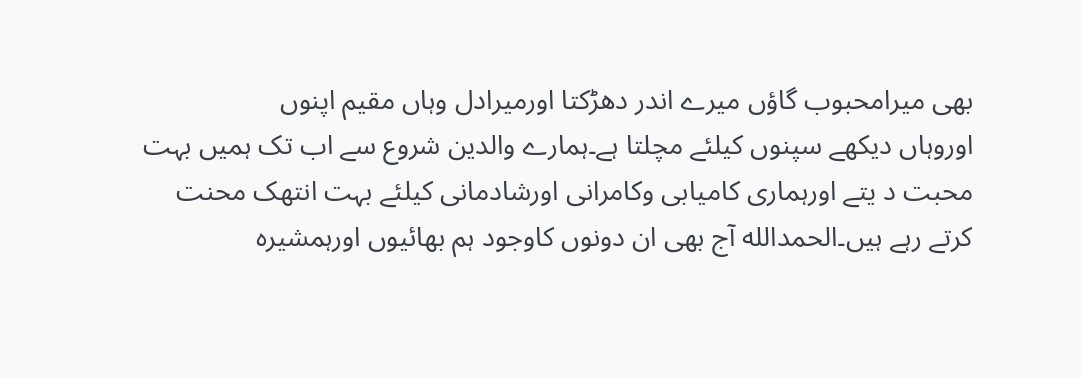بھی میرامحبوب گاؤں میرے اندر دھڑکتا اورمیرادل وہاں مقیم اپنوں
اوروہاں دیکھے سپنوں کیلئے مچلتا ہے۔ہمارے والدین شروع سے اب تک ہمیں بہت
محبت د یتے اورہماری کامیابی وکامرانی اورشادمانی کیلئے بہت انتھک محنت
کرتے رہے ہیں۔الحمدالله آج بھی ان دونوں کاوجود ہم بھائیوں اورہمشیرہ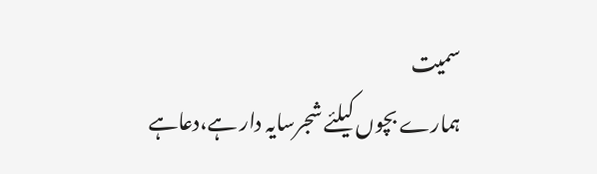سمیت
ہمارے بچوں کیلئے شجرسایہ دار ہے،دعاہے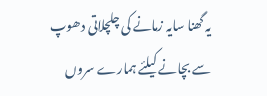یہ گھنا سایہ زمانے کی چلچلاتی دھوپ
سے بچانے کیلئے ہمارے سروں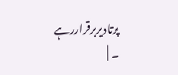پرتادیربرقراررہے ۔ |